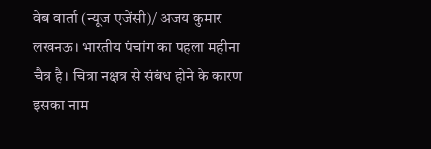वेब वार्ता (न्यूज एजेंसी)/ अजय कुमार
लखनऊ। भारतीय पंचांग का पहला महीना चैत्र है। चित्रा नक्षत्र से संबंध होने के कारण इसका नाम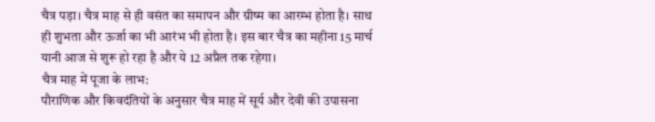चैत्र पड़ा। चैत्र माह से ही वसंत का समापन और ग्रीष्म का आरम्भ होता है। साथ ही शुभता और ऊर्जा का भी आरंभ भी होता है। इस बार चैत्र का महीना 15 मार्च यानी आज से शुरू हो रहा है और ये 12 अप्रैल तक रहेगा।
चैत्र माह में पूजा के लाभ:
पौराणिक और किवदंतियों के अनुसार चैत्र माह में सूर्य और देवी की उपासना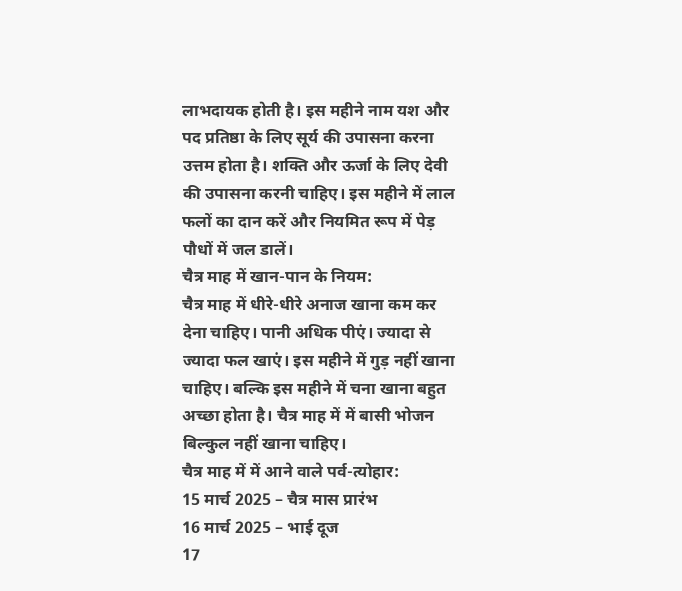लाभदायक होती है। इस महीने नाम यश और पद प्रतिष्ठा के लिए सूर्य की उपासना करना उत्तम होता है। शक्ति और ऊर्जा के लिए देवी की उपासना करनी चाहिए। इस महीने में लाल फलों का दान करें और नियमित रूप में पेड़ पौधों में जल डालें।
चैत्र माह में खान-पान के नियम:
चैत्र माह में धीरे-धीरे अनाज खाना कम कर देना चाहिए। पानी अधिक पीएं। ज्यादा से ज्यादा फल खाएं। इस महीने में गुड़ नहीं खाना चाहिए। बल्कि इस महीने में चना खाना बहुत अच्छा होता है। चैत्र माह में में बासी भोजन बिल्कुल नहीं खाना चाहिए।
चैत्र माह में में आने वाले पर्व-त्योहार:
15 मार्च 2025 – चैत्र मास प्रारंभ
16 मार्च 2025 – भाई दूज
17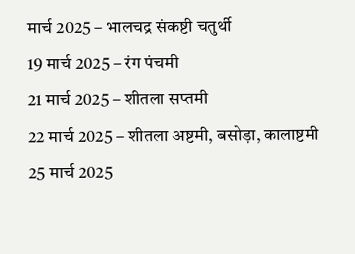मार्च 2025 – भालचद्र संकष्टी चतुर्थी
19 मार्च 2025 – रंग पंचमी
21 मार्च 2025 – शीतला सप्तमी
22 मार्च 2025 – शीतला अष्टमी, बसोड़ा, कालाष्टमी
25 मार्च 2025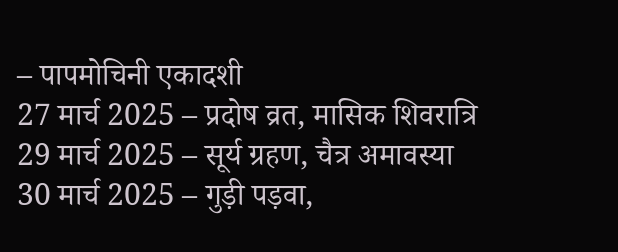– पापमोचिनी एकादशी
27 मार्च 2025 – प्रदोष व्रत, मासिक शिवरात्रि
29 मार्च 2025 – सूर्य ग्रहण, चैत्र अमावस्या
30 मार्च 2025 – गुड़ी पड़वा,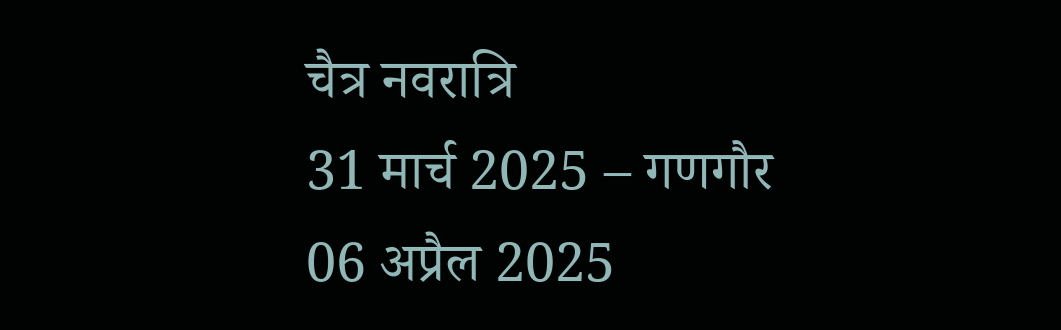चैत्र नवरात्रि
31 मार्च 2025 – गणगौर
06 अप्रैल 2025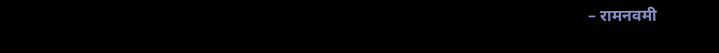– रामनवमी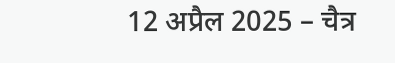12 अप्रैल 2025 – चैत्र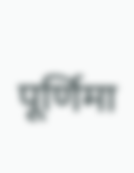पूर्णिमा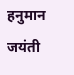हनुमान जयंती